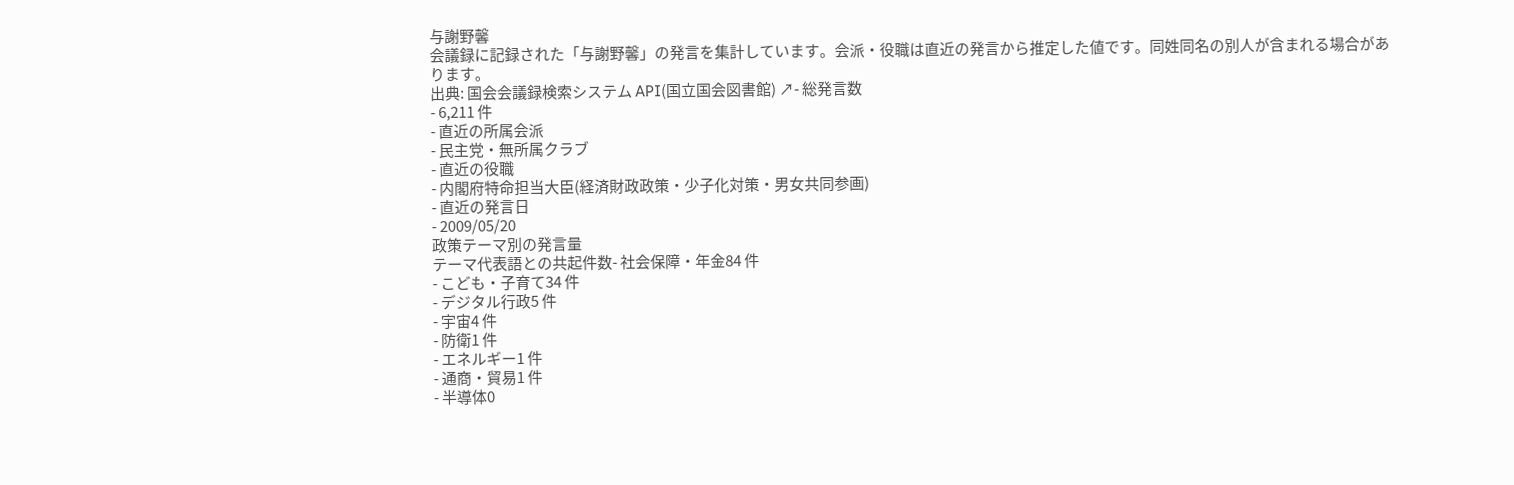与謝野馨
会議録に記録された「与謝野馨」の発言を集計しています。会派・役職は直近の発言から推定した値です。同姓同名の別人が含まれる場合があります。
出典: 国会会議録検索システム API(国立国会図書館) ↗- 総発言数
- 6,211 件
- 直近の所属会派
- 民主党・無所属クラブ
- 直近の役職
- 内閣府特命担当大臣(経済財政政策・少子化対策・男女共同参画)
- 直近の発言日
- 2009/05/20
政策テーマ別の発言量
テーマ代表語との共起件数- 社会保障・年金84 件
- こども・子育て34 件
- デジタル行政5 件
- 宇宙4 件
- 防衛1 件
- エネルギー1 件
- 通商・貿易1 件
- 半導体0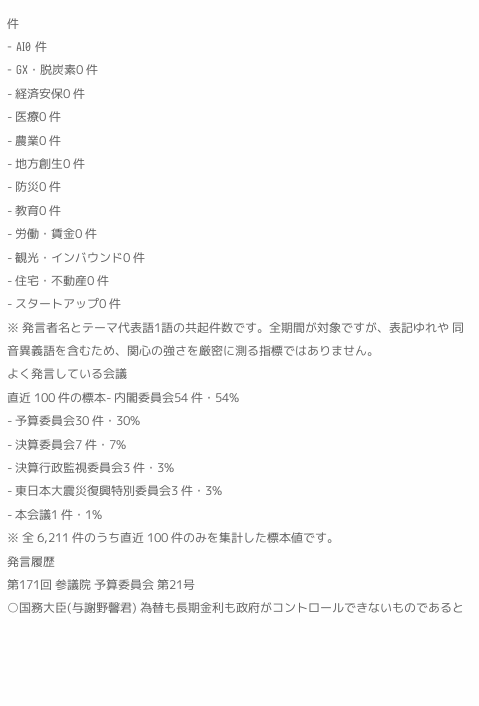件
- AI0 件
- GX・脱炭素0 件
- 経済安保0 件
- 医療0 件
- 農業0 件
- 地方創生0 件
- 防災0 件
- 教育0 件
- 労働・賃金0 件
- 観光・インバウンド0 件
- 住宅・不動産0 件
- スタートアップ0 件
※ 発言者名とテーマ代表語1語の共起件数です。全期間が対象ですが、表記ゆれや 同音異義語を含むため、関心の強さを厳密に測る指標ではありません。
よく発言している会議
直近 100 件の標本- 内閣委員会54 件・54%
- 予算委員会30 件・30%
- 決算委員会7 件・7%
- 決算行政監視委員会3 件・3%
- 東日本大震災復興特別委員会3 件・3%
- 本会議1 件・1%
※ 全 6,211 件のうち直近 100 件のみを集計した標本値です。
発言履歴
第171回 参議院 予算委員会 第21号
○国務大臣(与謝野馨君) 為替も長期金利も政府がコントロールできないものであると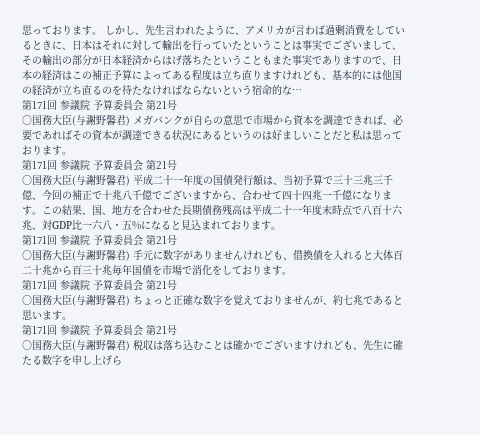思っております。 しかし、先生言われたように、アメリカが言わば過剰消費をしているときに、日本はそれに対して輸出を行っていたということは事実でございまして、その輸出の部分が日本経済からはげ落ちたということもまた事実でありますので、日本の経済はこの補正予算によってある程度は立ち直りますけれども、基本的には他国の経済が立ち直るのを待たなければならないという宿命的な…
第171回 参議院 予算委員会 第21号
○国務大臣(与謝野馨君) メガバンクが自らの意思で市場から資本を調達できれば、必要であればその資本が調達できる状況にあるというのは好ましいことだと私は思っております。
第171回 参議院 予算委員会 第21号
○国務大臣(与謝野馨君) 平成二十一年度の国債発行額は、当初予算で三十三兆三千億、今回の補正で十兆八千億でございますから、合わせて四十四兆一千億になります。この結果、国、地方を合わせた長期債務残高は平成二十一年度末時点で八百十六兆、対GDP比一六八・五%になると見込まれております。
第171回 参議院 予算委員会 第21号
○国務大臣(与謝野馨君) 手元に数字がありませんけれども、借換債を入れると大体百二十兆から百三十兆毎年国債を市場で消化をしております。
第171回 参議院 予算委員会 第21号
○国務大臣(与謝野馨君) ちょっと正確な数字を覚えておりませんが、約七兆であると思います。
第171回 参議院 予算委員会 第21号
○国務大臣(与謝野馨君) 税収は落ち込むことは確かでございますけれども、先生に確たる数字を申し上げら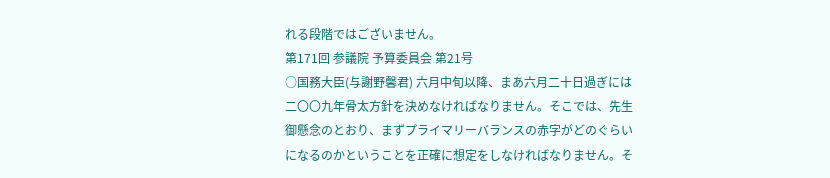れる段階ではございません。
第171回 参議院 予算委員会 第21号
○国務大臣(与謝野馨君) 六月中旬以降、まあ六月二十日過ぎには二〇〇九年骨太方針を決めなければなりません。そこでは、先生御懸念のとおり、まずプライマリーバランスの赤字がどのぐらいになるのかということを正確に想定をしなければなりません。そ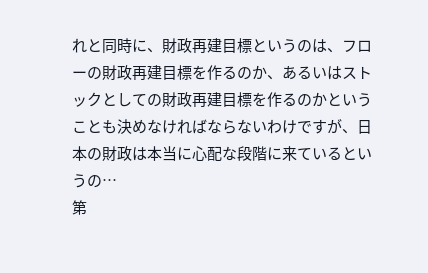れと同時に、財政再建目標というのは、フローの財政再建目標を作るのか、あるいはストックとしての財政再建目標を作るのかということも決めなければならないわけですが、日本の財政は本当に心配な段階に来ているというの…
第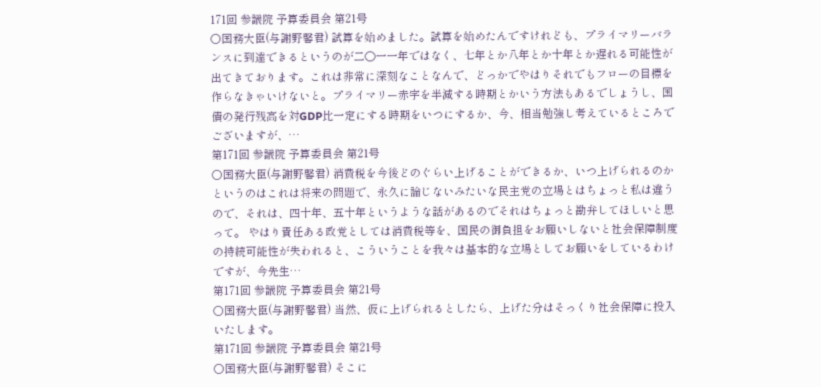171回 参議院 予算委員会 第21号
○国務大臣(与謝野馨君) 試算を始めました。試算を始めたんですけれども、プライマリーバランスに到達できるというのが二〇一一年ではなく、七年とか八年とか十年とか遅れる可能性が出てきております。これは非常に深刻なことなんで、どっかでやはりそれでもフローの目標を作らなきゃいけないと。プライマリー赤字を半減する時期とかいう方法もあるでしょうし、国債の発行残高を対GDP比一定にする時期をいつにするか、今、相当勉強し考えているところでございますが、…
第171回 参議院 予算委員会 第21号
○国務大臣(与謝野馨君) 消費税を今後どのぐらい上げることができるか、いつ上げられるのかというのはこれは将来の問題で、永久に論じないみたいな民主党の立場とはちょっと私は違うので、それは、四十年、五十年というような話があるのでそれはちょっと勘弁してほしいと思って。 やはり責任ある政党としては消費税等を、国民の御負担をお願いしないと社会保障制度の持続可能性が失われると、こういうことを我々は基本的な立場としてお願いをしているわけですが、今先生…
第171回 参議院 予算委員会 第21号
○国務大臣(与謝野馨君) 当然、仮に上げられるとしたら、上げた分はそっくり社会保障に投入いたします。
第171回 参議院 予算委員会 第21号
○国務大臣(与謝野馨君) そこに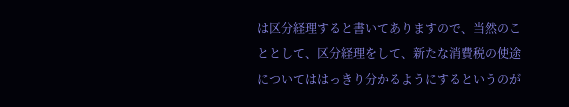は区分経理すると書いてありますので、当然のこととして、区分経理をして、新たな消費税の使途についてははっきり分かるようにするというのが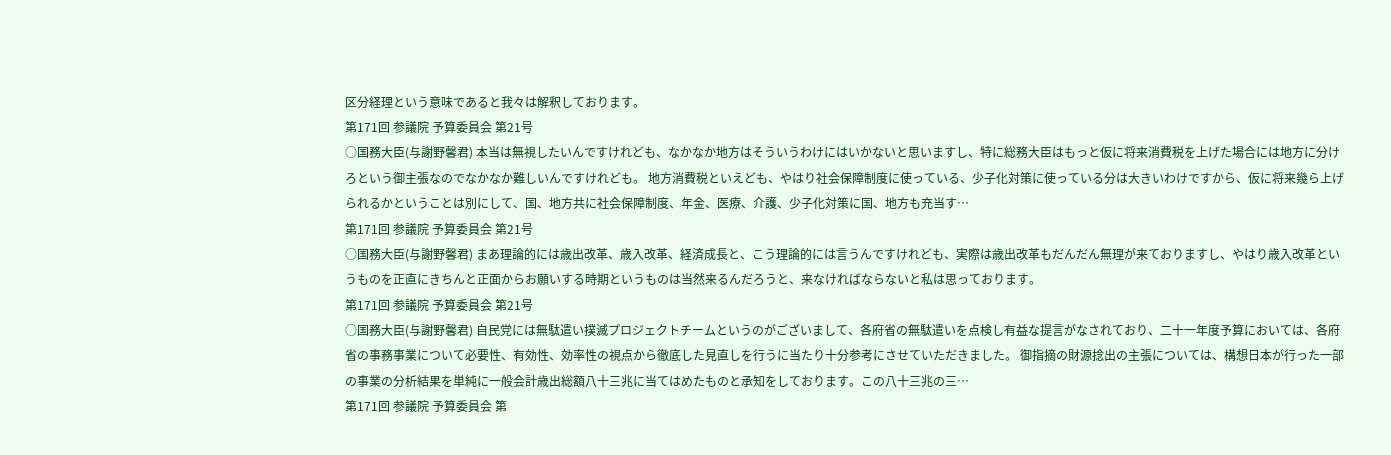区分経理という意味であると我々は解釈しております。
第171回 参議院 予算委員会 第21号
○国務大臣(与謝野馨君) 本当は無視したいんですけれども、なかなか地方はそういうわけにはいかないと思いますし、特に総務大臣はもっと仮に将来消費税を上げた場合には地方に分けろという御主張なのでなかなか難しいんですけれども。 地方消費税といえども、やはり社会保障制度に使っている、少子化対策に使っている分は大きいわけですから、仮に将来幾ら上げられるかということは別にして、国、地方共に社会保障制度、年金、医療、介護、少子化対策に国、地方も充当す…
第171回 参議院 予算委員会 第21号
○国務大臣(与謝野馨君) まあ理論的には歳出改革、歳入改革、経済成長と、こう理論的には言うんですけれども、実際は歳出改革もだんだん無理が来ておりますし、やはり歳入改革というものを正直にきちんと正面からお願いする時期というものは当然来るんだろうと、来なければならないと私は思っております。
第171回 参議院 予算委員会 第21号
○国務大臣(与謝野馨君) 自民党には無駄遣い撲滅プロジェクトチームというのがございまして、各府省の無駄遣いを点検し有益な提言がなされており、二十一年度予算においては、各府省の事務事業について必要性、有効性、効率性の視点から徹底した見直しを行うに当たり十分参考にさせていただきました。 御指摘の財源捻出の主張については、構想日本が行った一部の事業の分析結果を単純に一般会計歳出総額八十三兆に当てはめたものと承知をしております。この八十三兆の三…
第171回 参議院 予算委員会 第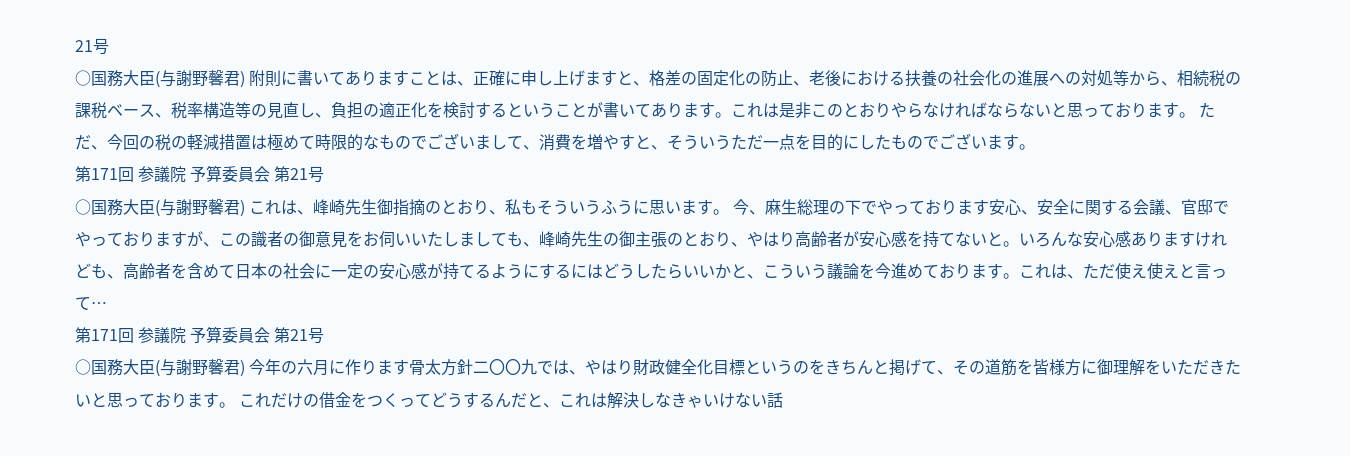21号
○国務大臣(与謝野馨君) 附則に書いてありますことは、正確に申し上げますと、格差の固定化の防止、老後における扶養の社会化の進展への対処等から、相続税の課税ベース、税率構造等の見直し、負担の適正化を検討するということが書いてあります。これは是非このとおりやらなければならないと思っております。 ただ、今回の税の軽減措置は極めて時限的なものでございまして、消費を増やすと、そういうただ一点を目的にしたものでございます。
第171回 参議院 予算委員会 第21号
○国務大臣(与謝野馨君) これは、峰崎先生御指摘のとおり、私もそういうふうに思います。 今、麻生総理の下でやっております安心、安全に関する会議、官邸でやっておりますが、この識者の御意見をお伺いいたしましても、峰崎先生の御主張のとおり、やはり高齢者が安心感を持てないと。いろんな安心感ありますけれども、高齢者を含めて日本の社会に一定の安心感が持てるようにするにはどうしたらいいかと、こういう議論を今進めております。これは、ただ使え使えと言って…
第171回 参議院 予算委員会 第21号
○国務大臣(与謝野馨君) 今年の六月に作ります骨太方針二〇〇九では、やはり財政健全化目標というのをきちんと掲げて、その道筋を皆様方に御理解をいただきたいと思っております。 これだけの借金をつくってどうするんだと、これは解決しなきゃいけない話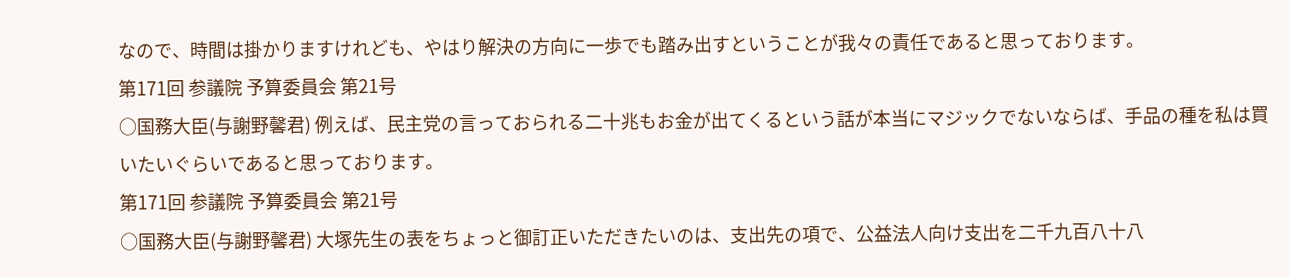なので、時間は掛かりますけれども、やはり解決の方向に一歩でも踏み出すということが我々の責任であると思っております。
第171回 参議院 予算委員会 第21号
○国務大臣(与謝野馨君) 例えば、民主党の言っておられる二十兆もお金が出てくるという話が本当にマジックでないならば、手品の種を私は買いたいぐらいであると思っております。
第171回 参議院 予算委員会 第21号
○国務大臣(与謝野馨君) 大塚先生の表をちょっと御訂正いただきたいのは、支出先の項で、公益法人向け支出を二千九百八十八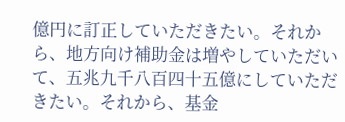億円に訂正していただきたい。それから、地方向け補助金は増やしていただいて、五兆九千八百四十五億にしていただきたい。それから、基金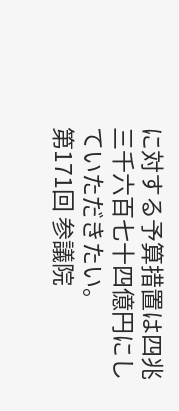に対する予算措置は四兆三千六百七十四億円にしていただきたい。
第171回 参議院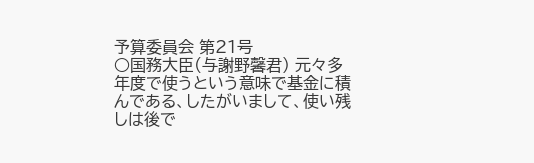予算委員会 第21号
○国務大臣(与謝野馨君) 元々多年度で使うという意味で基金に積んである、したがいまして、使い残しは後で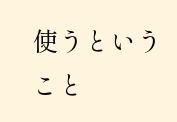使うということ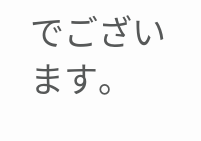でございます。